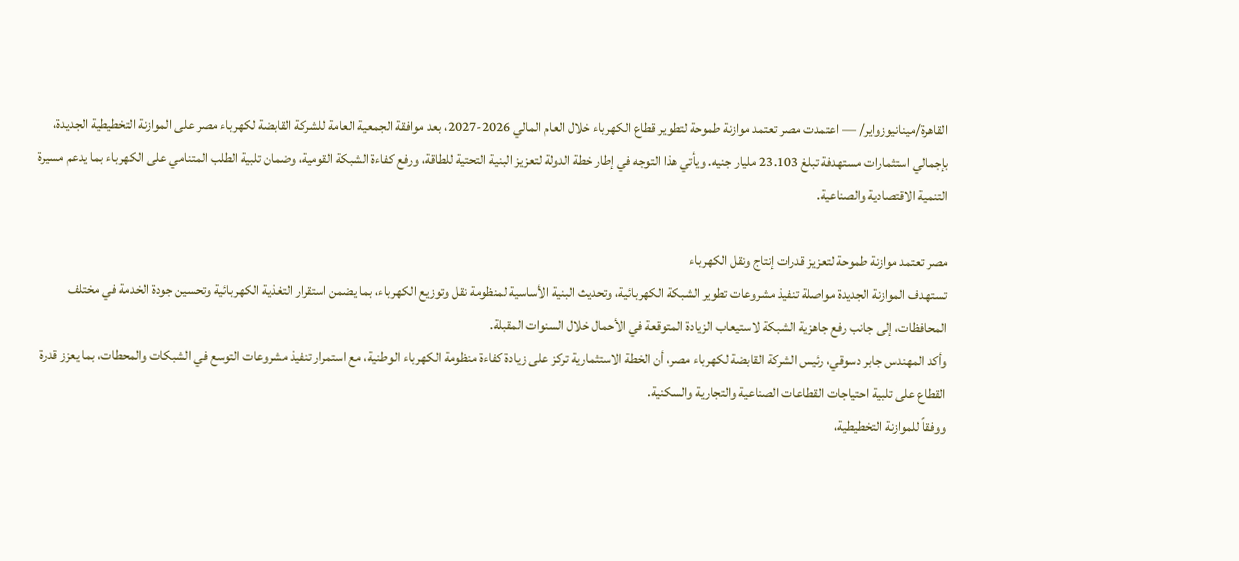القاهرة/مينانيوزواير/ — اعتمدت مصر تعتمد موازنة طموحة لتطوير قطاع الكهرباء خلال العام المالي 2026-2027، بعد موافقة الجمعية العامة للشركة القابضة لكهرباء مصر على الموازنة التخطيطية الجديدة، بإجمالي استثمارات مستهدفة تبلغ 23.103 مليار جنيه. ويأتي هذا التوجه في إطار خطة الدولة لتعزيز البنية التحتية للطاقة، ورفع كفاءة الشبكة القومية، وضمان تلبية الطلب المتنامي على الكهرباء بما يدعم مسيرة التنمية الاقتصادية والصناعية.

مصر تعتمد موازنة طموحة لتعزيز قدرات إنتاج ونقل الكهرباء
تستهدف الموازنة الجديدة مواصلة تنفيذ مشروعات تطوير الشبكة الكهربائية، وتحديث البنية الأساسية لمنظومة نقل وتوزيع الكهرباء، بما يضمن استقرار التغذية الكهربائية وتحسين جودة الخدمة في مختلف المحافظات، إلى جانب رفع جاهزية الشبكة لاستيعاب الزيادة المتوقعة في الأحمال خلال السنوات المقبلة.
وأكد المهندس جابر دسوقي، رئيس الشركة القابضة لكهرباء مصر، أن الخطة الاستثمارية تركز على زيادة كفاءة منظومة الكهرباء الوطنية، مع استمرار تنفيذ مشروعات التوسع في الشبكات والمحطات، بما يعزز قدرة القطاع على تلبية احتياجات القطاعات الصناعية والتجارية والسكنية.
ووفقاً للموازنة التخطيطية،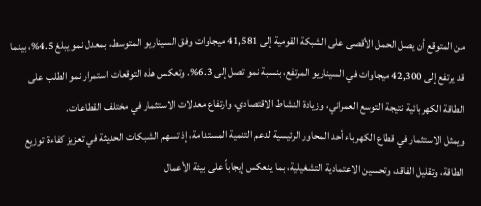من المتوقع أن يصل الحمل الأقصى على الشبكة القومية إلى 41,581 ميجاوات وفق السيناريو المتوسط، بمعدل نمو يبلغ 4.5%، بينما قد يرتفع إلى 42,300 ميجاوات في السيناريو المرتفع، بنسبة نمو تصل إلى 6.3%. وتعكس هذه التوقعات استمرار نمو الطلب على الطاقة الكهربائية نتيجة التوسع العمراني، وزيادة النشاط الاقتصادي، وارتفاع معدلات الاستثمار في مختلف القطاعات.
ويمثل الاستثمار في قطاع الكهرباء أحد المحاور الرئيسية لدعم التنمية المستدامة، إذ تسهم الشبكات الحديثة في تعزيز كفاءة توزيع الطاقة، وتقليل الفاقد، وتحسين الاعتمادية التشغيلية، بما ينعكس إيجاباً على بيئة الأعمال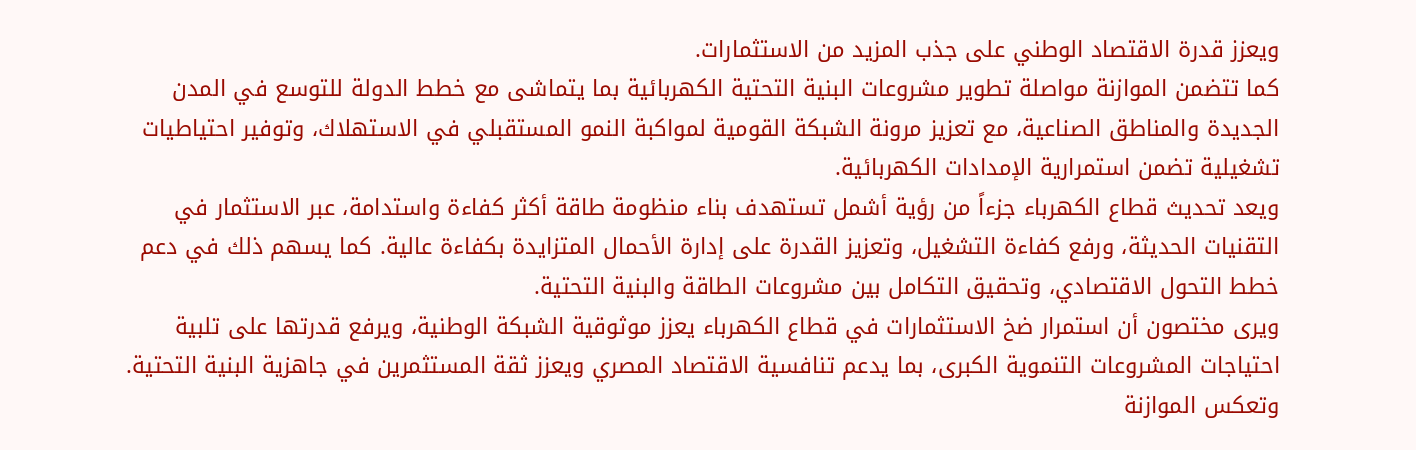ويعزز قدرة الاقتصاد الوطني على جذب المزيد من الاستثمارات.
كما تتضمن الموازنة مواصلة تطوير مشروعات البنية التحتية الكهربائية بما يتماشى مع خطط الدولة للتوسع في المدن الجديدة والمناطق الصناعية، مع تعزيز مرونة الشبكة القومية لمواكبة النمو المستقبلي في الاستهلاك، وتوفير احتياطيات تشغيلية تضمن استمرارية الإمدادات الكهربائية.
ويعد تحديث قطاع الكهرباء جزءاً من رؤية أشمل تستهدف بناء منظومة طاقة أكثر كفاءة واستدامة، عبر الاستثمار في التقنيات الحديثة، ورفع كفاءة التشغيل، وتعزيز القدرة على إدارة الأحمال المتزايدة بكفاءة عالية. كما يسهم ذلك في دعم خطط التحول الاقتصادي، وتحقيق التكامل بين مشروعات الطاقة والبنية التحتية.
ويرى مختصون أن استمرار ضخ الاستثمارات في قطاع الكهرباء يعزز موثوقية الشبكة الوطنية، ويرفع قدرتها على تلبية احتياجات المشروعات التنموية الكبرى، بما يدعم تنافسية الاقتصاد المصري ويعزز ثقة المستثمرين في جاهزية البنية التحتية.
وتعكس الموازنة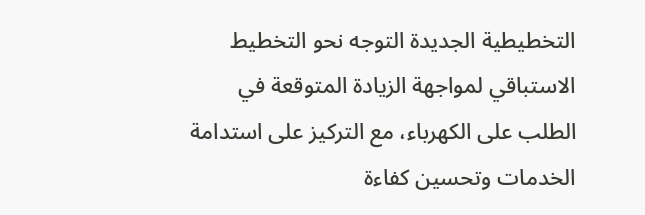التخطيطية الجديدة التوجه نحو التخطيط الاستباقي لمواجهة الزيادة المتوقعة في الطلب على الكهرباء، مع التركيز على استدامة الخدمات وتحسين كفاءة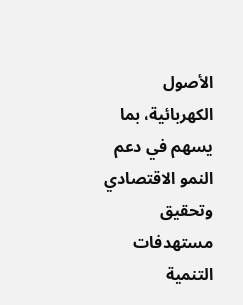الأصول الكهربائية، بما يسهم في دعم النمو الاقتصادي وتحقيق مستهدفات التنمية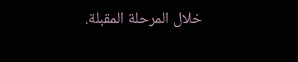خلال المرحلة المقبلة.